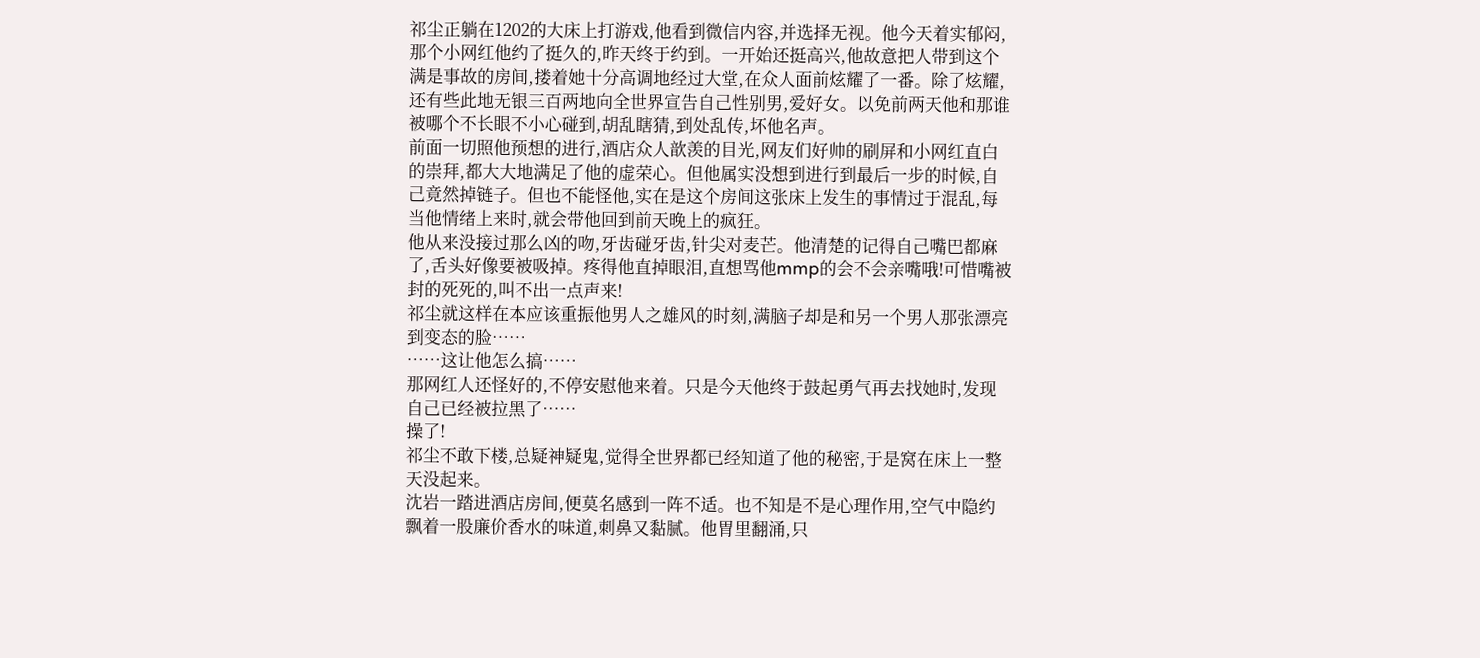祁尘正躺在1202的大床上打游戏,他看到微信内容,并选择无视。他今天着实郁闷,那个小网红他约了挺久的,昨天终于约到。一开始还挺高兴,他故意把人带到这个满是事故的房间,搂着她十分高调地经过大堂,在众人面前炫耀了一番。除了炫耀,还有些此地无银三百两地向全世界宣告自己性别男,爱好女。以免前两天他和那谁被哪个不长眼不小心碰到,胡乱瞎猜,到处乱传,坏他名声。
前面一切照他预想的进行,酒店众人歆羡的目光,网友们好帅的刷屏和小网红直白的崇拜,都大大地满足了他的虚荣心。但他属实没想到进行到最后一步的时候,自己竟然掉链子。但也不能怪他,实在是这个房间这张床上发生的事情过于混乱,每当他情绪上来时,就会带他回到前天晚上的疯狂。
他从来没接过那么凶的吻,牙齿碰牙齿,针尖对麦芒。他清楚的记得自己嘴巴都麻了,舌头好像要被吸掉。疼得他直掉眼泪,直想骂他mmp的会不会亲嘴哦!可惜嘴被封的死死的,叫不出一点声来!
祁尘就这样在本应该重振他男人之雄风的时刻,满脑子却是和另一个男人那张漂亮到变态的脸……
……这让他怎么搞……
那网红人还怪好的,不停安慰他来着。只是今天他终于鼓起勇气再去找她时,发现自己已经被拉黑了……
操了!
祁尘不敢下楼,总疑神疑鬼,觉得全世界都已经知道了他的秘密,于是窝在床上一整天没起来。
沈岩一踏进酒店房间,便莫名感到一阵不适。也不知是不是心理作用,空气中隐约飘着一股廉价香水的味道,刺鼻又黏腻。他胃里翻涌,只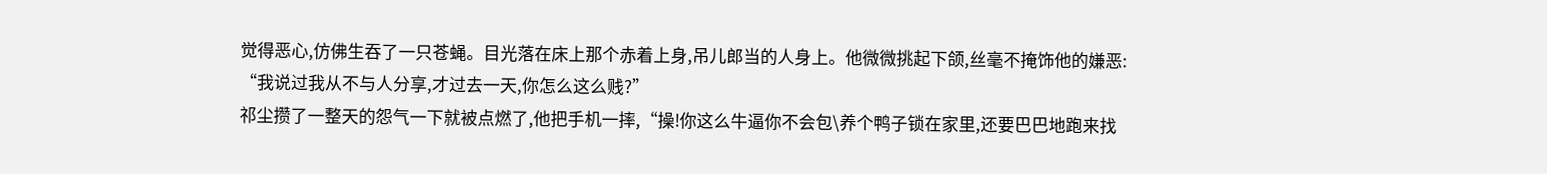觉得恶心,仿佛生吞了一只苍蝇。目光落在床上那个赤着上身,吊儿郎当的人身上。他微微挑起下颌,丝毫不掩饰他的嫌恶:
“我说过我从不与人分享,才过去一天,你怎么这么贱?”
祁尘攒了一整天的怨气一下就被点燃了,他把手机一摔,“操!你这么牛逼你不会包\养个鸭子锁在家里,还要巴巴地跑来找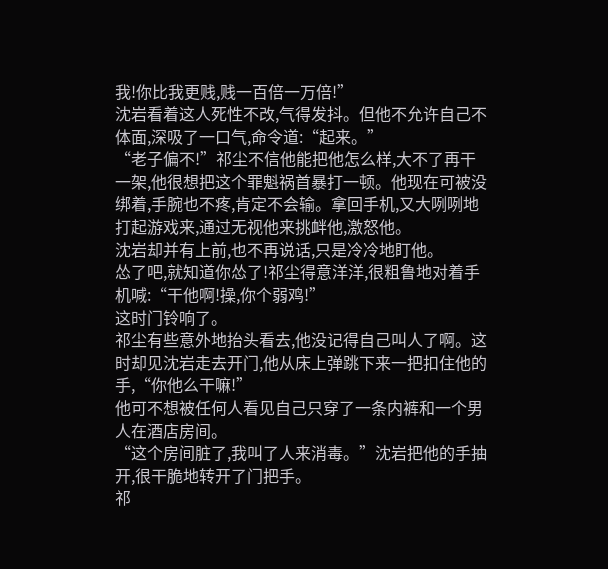我!你比我更贱,贱一百倍一万倍!”
沈岩看着这人死性不改,气得发抖。但他不允许自己不体面,深吸了一口气,命令道:“起来。”
“老子偏不!”祁尘不信他能把他怎么样,大不了再干一架,他很想把这个罪魁祸首暴打一顿。他现在可被没绑着,手腕也不疼,肯定不会输。拿回手机,又大咧咧地打起游戏来,通过无视他来挑衅他,激怒他。
沈岩却并有上前,也不再说话,只是冷冷地盯他。
怂了吧,就知道你怂了!祁尘得意洋洋,很粗鲁地对着手机喊:“干他啊!操,你个弱鸡!”
这时门铃响了。
祁尘有些意外地抬头看去,他没记得自己叫人了啊。这时却见沈岩走去开门,他从床上弹跳下来一把扣住他的手,“你他么干嘛!”
他可不想被任何人看见自己只穿了一条内裤和一个男人在酒店房间。
“这个房间脏了,我叫了人来消毒。”沈岩把他的手抽开,很干脆地转开了门把手。
祁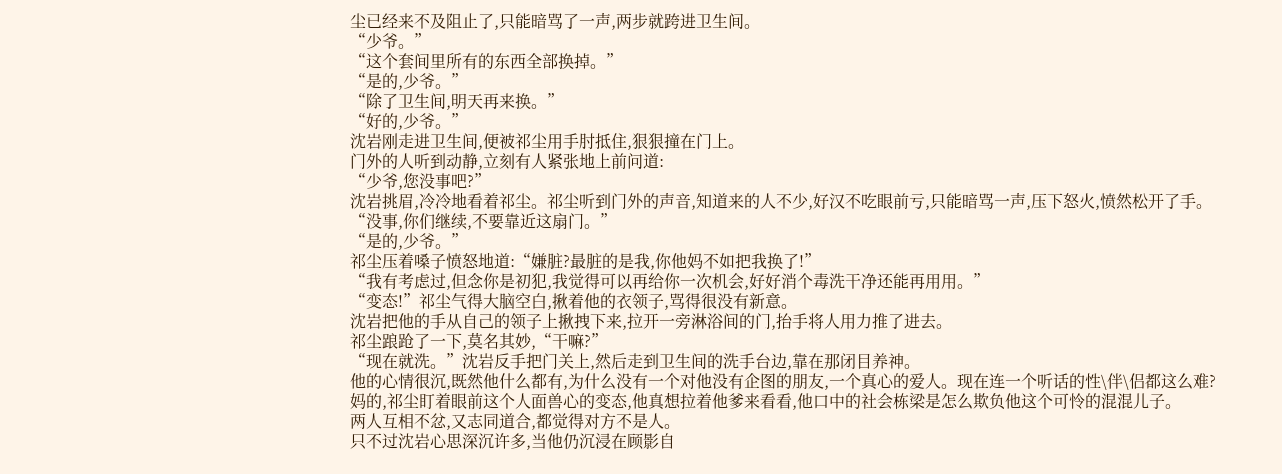尘已经来不及阻止了,只能暗骂了一声,两步就跨进卫生间。
“少爷。”
“这个套间里所有的东西全部换掉。”
“是的,少爷。”
“除了卫生间,明天再来换。”
“好的,少爷。”
沈岩刚走进卫生间,便被祁尘用手肘抵住,狠狠撞在门上。
门外的人听到动静,立刻有人紧张地上前问道:
“少爷,您没事吧?”
沈岩挑眉,冷冷地看着祁尘。祁尘听到门外的声音,知道来的人不少,好汉不吃眼前亏,只能暗骂一声,压下怒火,愤然松开了手。
“没事,你们继续,不要靠近这扇门。”
“是的,少爷。”
祁尘压着嗓子愤怒地道:“嫌脏?最脏的是我,你他妈不如把我换了!”
“我有考虑过,但念你是初犯,我觉得可以再给你一次机会,好好消个毒洗干净还能再用用。”
“变态!”祁尘气得大脑空白,揪着他的衣领子,骂得很没有新意。
沈岩把他的手从自己的领子上揪拽下来,拉开一旁淋浴间的门,抬手将人用力推了进去。
祁尘踉跄了一下,莫名其妙,“干嘛?”
“现在就洗。”沈岩反手把门关上,然后走到卫生间的洗手台边,靠在那闭目养神。
他的心情很沉,既然他什么都有,为什么没有一个对他没有企图的朋友,一个真心的爱人。现在连一个听话的性\伴\侣都这么难?
妈的,祁尘盯着眼前这个人面兽心的变态,他真想拉着他爹来看看,他口中的社会栋梁是怎么欺负他这个可怜的混混儿子。
两人互相不忿,又志同道合,都觉得对方不是人。
只不过沈岩心思深沉许多,当他仍沉浸在顾影自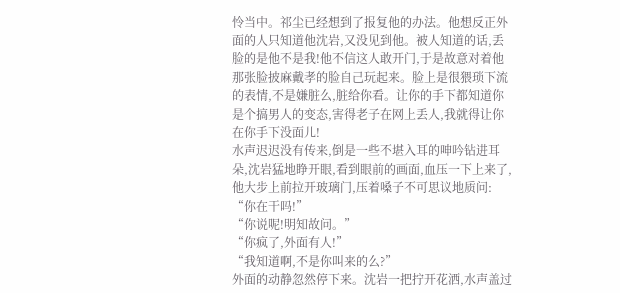怜当中。祁尘已经想到了报复他的办法。他想反正外面的人只知道他沈岩,又没见到他。被人知道的话,丢脸的是他不是我!他不信这人敢开门,于是故意对着他那张脸披麻戴孝的脸自己玩起来。脸上是很猥琐下流的表情,不是嫌脏么,脏给你看。让你的手下都知道你是个搞男人的变态,害得老子在网上丢人,我就得让你在你手下没面儿!
水声迟迟没有传来,倒是一些不堪入耳的呻吟钻进耳朵,沈岩猛地睁开眼,看到眼前的画面,血压一下上来了,他大步上前拉开玻璃门,压着嗓子不可思议地质问:
“你在干吗!”
“你说呢!明知故问。”
“你疯了,外面有人!”
“我知道啊,不是你叫来的么?”
外面的动静忽然停下来。沈岩一把拧开花洒,水声盖过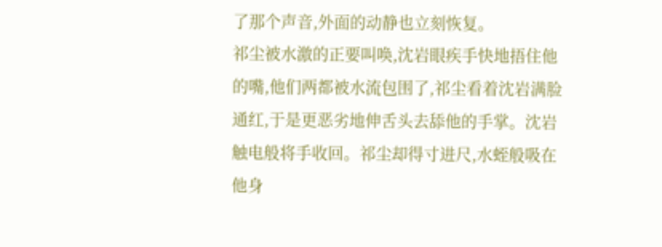了那个声音,外面的动静也立刻恢复。
祁尘被水激的正要叫唤,沈岩眼疾手快地捂住他的嘴,他们两都被水流包围了,祁尘看着沈岩满脸通红,于是更恶劣地伸舌头去舔他的手掌。沈岩触电般将手收回。祁尘却得寸进尺,水蛭般吸在他身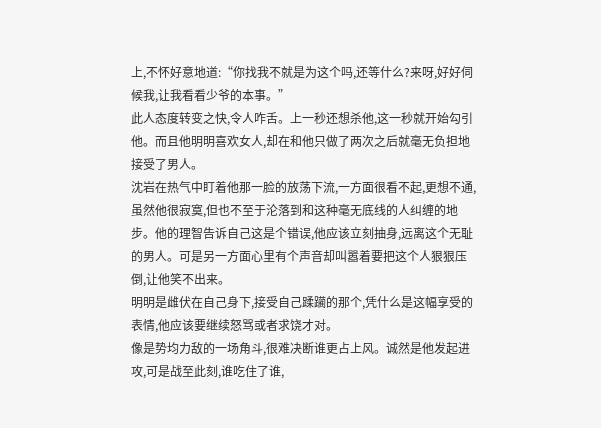上,不怀好意地道:“你找我不就是为这个吗,还等什么?来呀,好好伺候我,让我看看少爷的本事。”
此人态度转变之快,令人咋舌。上一秒还想杀他,这一秒就开始勾引他。而且他明明喜欢女人,却在和他只做了两次之后就毫无负担地接受了男人。
沈岩在热气中盯着他那一脸的放荡下流,一方面很看不起,更想不通,虽然他很寂寞,但也不至于沦落到和这种毫无底线的人纠缠的地步。他的理智告诉自己这是个错误,他应该立刻抽身,远离这个无耻的男人。可是另一方面心里有个声音却叫嚣着要把这个人狠狠压倒,让他笑不出来。
明明是雌伏在自己身下,接受自己蹂躏的那个,凭什么是这幅享受的表情,他应该要继续怒骂或者求饶才对。
像是势均力敌的一场角斗,很难决断谁更占上风。诚然是他发起进攻,可是战至此刻,谁吃住了谁,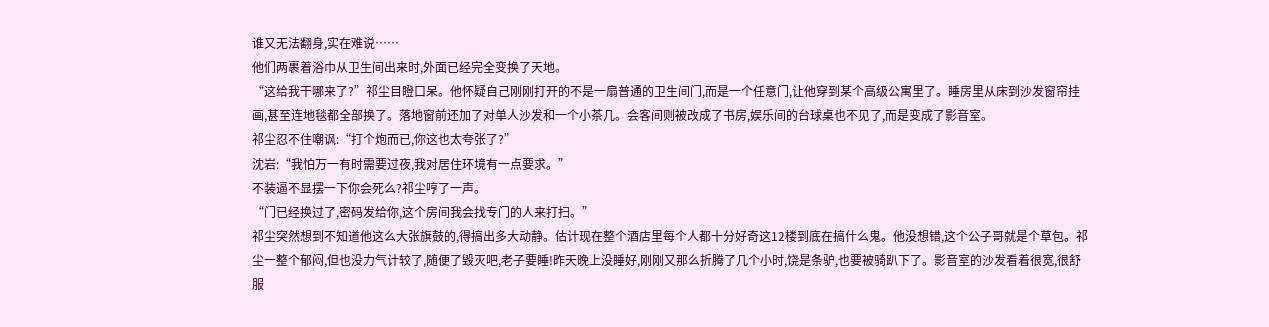谁又无法翻身,实在难说……
他们两裹着浴巾从卫生间出来时,外面已经完全变换了天地。
“这给我干哪来了?”祁尘目瞪口呆。他怀疑自己刚刚打开的不是一扇普通的卫生间门,而是一个任意门,让他穿到某个高级公寓里了。睡房里从床到沙发窗帘挂画,甚至连地毯都全部换了。落地窗前还加了对单人沙发和一个小茶几。会客间则被改成了书房,娱乐间的台球桌也不见了,而是变成了影音室。
祁尘忍不住嘲讽:“打个炮而已,你这也太夸张了?”
沈岩:“我怕万一有时需要过夜,我对居住环境有一点要求。”
不装逼不显摆一下你会死么?祁尘哼了一声。
“门已经换过了,密码发给你,这个房间我会找专门的人来打扫。”
祁尘突然想到不知道他这么大张旗鼓的,得搞出多大动静。估计现在整个酒店里每个人都十分好奇这12楼到底在搞什么鬼。他没想错,这个公子哥就是个草包。祁尘一整个郁闷,但也没力气计较了,随便了毁灭吧,老子要睡!昨天晚上没睡好,刚刚又那么折腾了几个小时,饶是条驴,也要被骑趴下了。影音室的沙发看着很宽,很舒服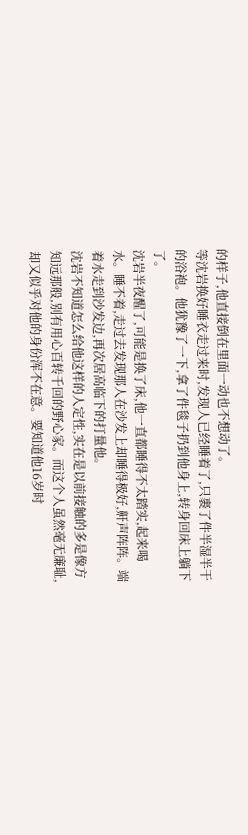的样子,他直接倒在里面一动也不想动了。
等沈岩换好睡衣走过来时,发现人已经睡着了,只裹了件半湿半干的浴袍。他犹豫了一下,拿了件毯子扔到他身上,转身回床上躺下了。
沈岩半夜醒了,可能是换了床,他一直都睡得不太踏实,起来喝水。睡不着,走过去发现那人在沙发上却睡得极好,鼾声阵阵。端着水走到沙发边,再次居高临下的打量他。
沈岩不知道怎么给他这样的人定性,实在是以前接触的多是像方知远那般,别有用心百转千回的野心家。而这个人虽然毫无廉耻,却又似乎对他的身份浑不在意。要知道他16岁时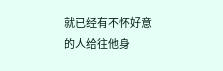就已经有不怀好意的人给往他身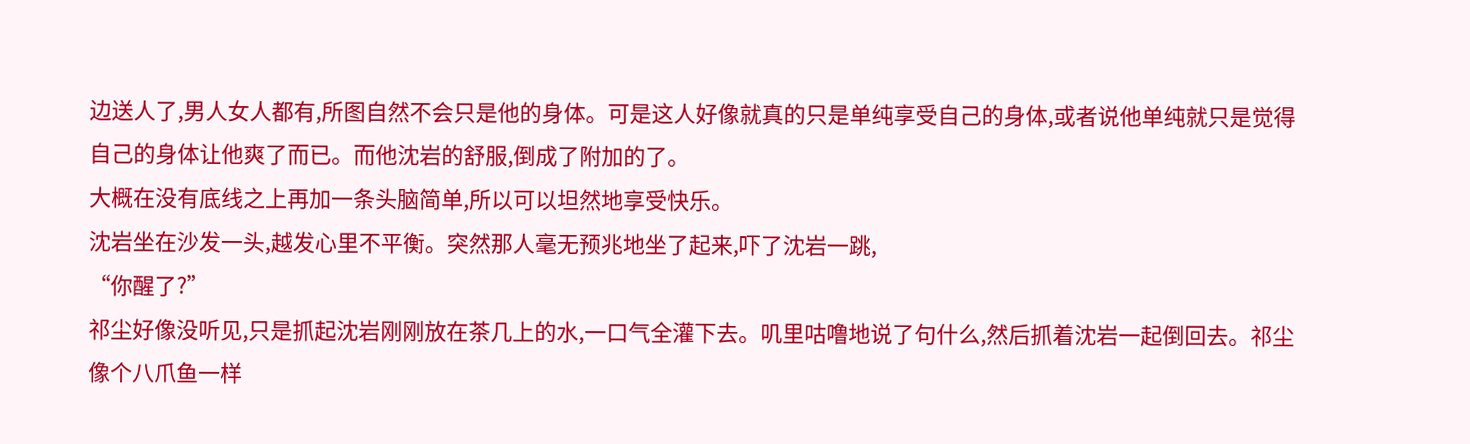边送人了,男人女人都有,所图自然不会只是他的身体。可是这人好像就真的只是单纯享受自己的身体,或者说他单纯就只是觉得自己的身体让他爽了而已。而他沈岩的舒服,倒成了附加的了。
大概在没有底线之上再加一条头脑简单,所以可以坦然地享受快乐。
沈岩坐在沙发一头,越发心里不平衡。突然那人毫无预兆地坐了起来,吓了沈岩一跳,
“你醒了?”
祁尘好像没听见,只是抓起沈岩刚刚放在茶几上的水,一口气全灌下去。叽里咕噜地说了句什么,然后抓着沈岩一起倒回去。祁尘像个八爪鱼一样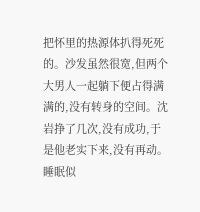把怀里的热源体扒得死死的。沙发虽然很宽,但两个大男人一起躺下便占得满满的,没有转身的空间。沈岩挣了几次,没有成功,于是他老实下来,没有再动。睡眠似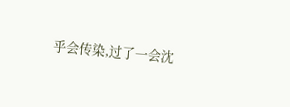乎会传染,过了一会沈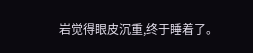岩觉得眼皮沉重,终于睡着了。